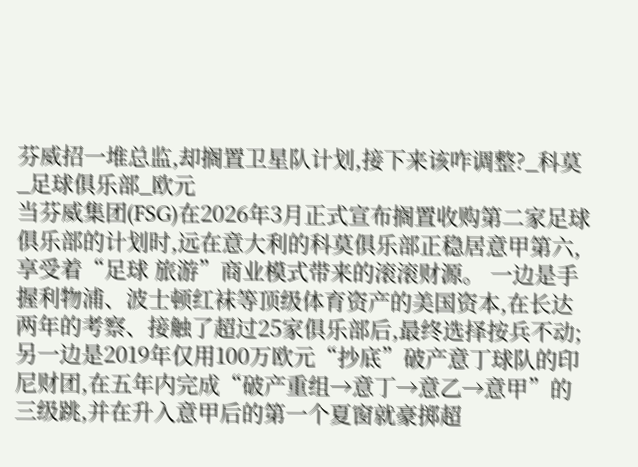芬威招一堆总监,却搁置卫星队计划,接下来该咋调整?_科莫_足球俱乐部_欧元
当芬威集团(FSG)在2026年3月正式宣布搁置收购第二家足球俱乐部的计划时,远在意大利的科莫俱乐部正稳居意甲第六,享受着“足球 旅游”商业模式带来的滚滚财源。 一边是手握利物浦、波士顿红袜等顶级体育资产的美国资本,在长达两年的考察、接触了超过25家俱乐部后,最终选择按兵不动;另一边是2019年仅用100万欧元“抄底”破产意丁球队的印尼财团,在五年内完成“破产重组→意丁→意乙→意甲”的三级跳,并在升入意甲后的第一个夏窗就豪掷超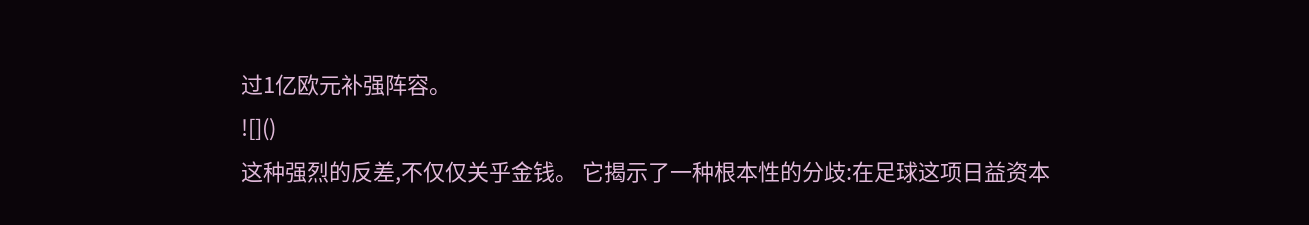过1亿欧元补强阵容。
![]()
这种强烈的反差,不仅仅关乎金钱。 它揭示了一种根本性的分歧:在足球这项日益资本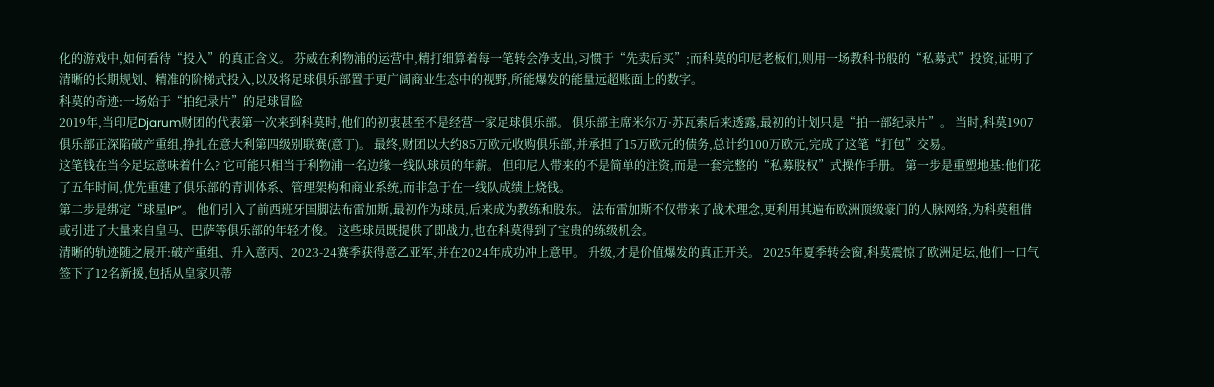化的游戏中,如何看待“投入”的真正含义。 芬威在利物浦的运营中,精打细算着每一笔转会净支出,习惯于“先卖后买”;而科莫的印尼老板们,则用一场教科书般的“私募式”投资,证明了清晰的长期规划、精准的阶梯式投入,以及将足球俱乐部置于更广阔商业生态中的视野,所能爆发的能量远超账面上的数字。
科莫的奇迹:一场始于“拍纪录片”的足球冒险
2019年,当印尼Djarum财团的代表第一次来到科莫时,他们的初衷甚至不是经营一家足球俱乐部。 俱乐部主席米尔万·苏瓦索后来透露,最初的计划只是“拍一部纪录片”。 当时,科莫1907俱乐部正深陷破产重组,挣扎在意大利第四级别联赛(意丁)。 最终,财团以大约85万欧元收购俱乐部,并承担了15万欧元的债务,总计约100万欧元,完成了这笔“打包”交易。
这笔钱在当今足坛意味着什么? 它可能只相当于利物浦一名边缘一线队球员的年薪。 但印尼人带来的不是简单的注资,而是一套完整的“私募股权”式操作手册。 第一步是重塑地基:他们花了五年时间,优先重建了俱乐部的青训体系、管理架构和商业系统,而非急于在一线队成绩上烧钱。
第二步是绑定“球星IP”。 他们引入了前西班牙国脚法布雷加斯,最初作为球员,后来成为教练和股东。 法布雷加斯不仅带来了战术理念,更利用其遍布欧洲顶级豪门的人脉网络,为科莫租借或引进了大量来自皇马、巴萨等俱乐部的年轻才俊。 这些球员既提供了即战力,也在科莫得到了宝贵的练级机会。
清晰的轨迹随之展开:破产重组、升入意丙、2023-24赛季获得意乙亚军,并在2024年成功冲上意甲。 升级,才是价值爆发的真正开关。 2025年夏季转会窗,科莫震惊了欧洲足坛,他们一口气签下了12名新援,包括从皇家贝蒂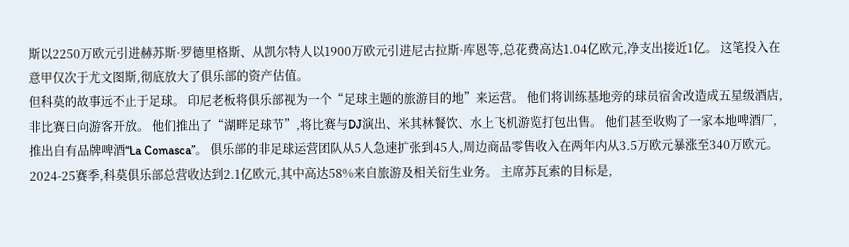斯以2250万欧元引进赫苏斯·罗德里格斯、从凯尔特人以1900万欧元引进尼古拉斯·库恩等,总花费高达1.04亿欧元,净支出接近1亿。 这笔投入在意甲仅次于尤文图斯,彻底放大了俱乐部的资产估值。
但科莫的故事远不止于足球。 印尼老板将俱乐部视为一个“足球主题的旅游目的地”来运营。 他们将训练基地旁的球员宿舍改造成五星级酒店,非比赛日向游客开放。 他们推出了“湖畔足球节”,将比赛与DJ演出、米其林餐饮、水上飞机游览打包出售。 他们甚至收购了一家本地啤酒厂,推出自有品牌啤酒“La Comasca”。 俱乐部的非足球运营团队从5人急速扩张到45人,周边商品零售收入在两年内从3.5万欧元暴涨至340万欧元。 2024-25赛季,科莫俱乐部总营收达到2.1亿欧元,其中高达58%来自旅游及相关衍生业务。 主席苏瓦索的目标是,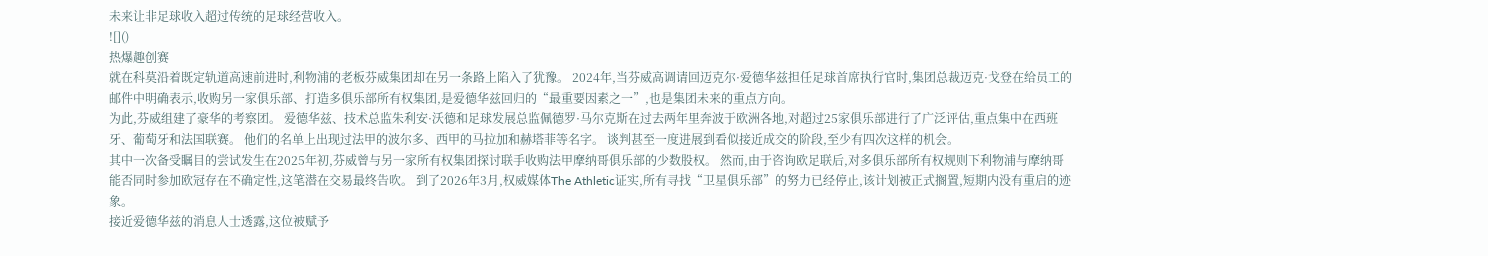未来让非足球收入超过传统的足球经营收入。
![]()
热爆趣创赛
就在科莫沿着既定轨道高速前进时,利物浦的老板芬威集团却在另一条路上陷入了犹豫。 2024年,当芬威高调请回迈克尔·爱德华兹担任足球首席执行官时,集团总裁迈克·戈登在给员工的邮件中明确表示,收购另一家俱乐部、打造多俱乐部所有权集团,是爱德华兹回归的“最重要因素之一”,也是集团未来的重点方向。
为此,芬威组建了豪华的考察团。 爱德华兹、技术总监朱利安·沃德和足球发展总监佩德罗·马尔克斯在过去两年里奔波于欧洲各地,对超过25家俱乐部进行了广泛评估,重点集中在西班牙、葡萄牙和法国联赛。 他们的名单上出现过法甲的波尔多、西甲的马拉加和赫塔菲等名字。 谈判甚至一度进展到看似接近成交的阶段,至少有四次这样的机会。
其中一次备受瞩目的尝试发生在2025年初,芬威曾与另一家所有权集团探讨联手收购法甲摩纳哥俱乐部的少数股权。 然而,由于咨询欧足联后,对多俱乐部所有权规则下利物浦与摩纳哥能否同时参加欧冠存在不确定性,这笔潜在交易最终告吹。 到了2026年3月,权威媒体The Athletic证实,所有寻找“卫星俱乐部”的努力已经停止,该计划被正式搁置,短期内没有重启的迹象。
接近爱德华兹的消息人士透露,这位被赋予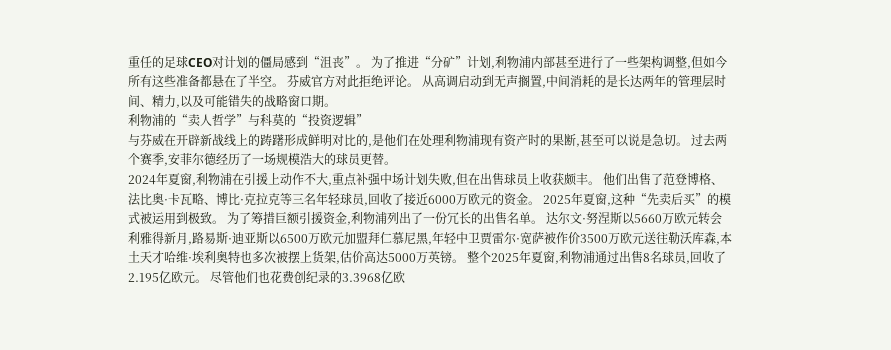重任的足球CEO对计划的僵局感到“沮丧”。 为了推进“分矿”计划,利物浦内部甚至进行了一些架构调整,但如今所有这些准备都悬在了半空。 芬威官方对此拒绝评论。 从高调启动到无声搁置,中间消耗的是长达两年的管理层时间、精力,以及可能错失的战略窗口期。
利物浦的“卖人哲学”与科莫的“投资逻辑”
与芬威在开辟新战线上的踌躇形成鲜明对比的,是他们在处理利物浦现有资产时的果断,甚至可以说是急切。 过去两个赛季,安菲尔德经历了一场规模浩大的球员更替。
2024年夏窗,利物浦在引援上动作不大,重点补强中场计划失败,但在出售球员上收获颇丰。 他们出售了范登博格、法比奥·卡瓦略、博比·克拉克等三名年轻球员,回收了接近6000万欧元的资金。 2025年夏窗,这种“先卖后买”的模式被运用到极致。 为了筹措巨额引援资金,利物浦列出了一份冗长的出售名单。 达尔文·努涅斯以5660万欧元转会利雅得新月,路易斯·迪亚斯以6500万欧元加盟拜仁慕尼黑,年轻中卫贾雷尔·宽萨被作价3500万欧元送往勒沃库森,本土天才哈维·埃利奥特也多次被摆上货架,估价高达5000万英镑。 整个2025年夏窗,利物浦通过出售8名球员,回收了2.195亿欧元。 尽管他们也花费创纪录的3.3968亿欧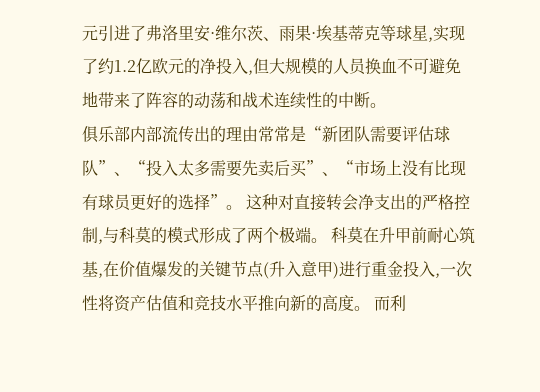元引进了弗洛里安·维尔茨、雨果·埃基蒂克等球星,实现了约1.2亿欧元的净投入,但大规模的人员换血不可避免地带来了阵容的动荡和战术连续性的中断。
俱乐部内部流传出的理由常常是“新团队需要评估球队”、“投入太多需要先卖后买”、“市场上没有比现有球员更好的选择”。 这种对直接转会净支出的严格控制,与科莫的模式形成了两个极端。 科莫在升甲前耐心筑基,在价值爆发的关键节点(升入意甲)进行重金投入,一次性将资产估值和竞技水平推向新的高度。 而利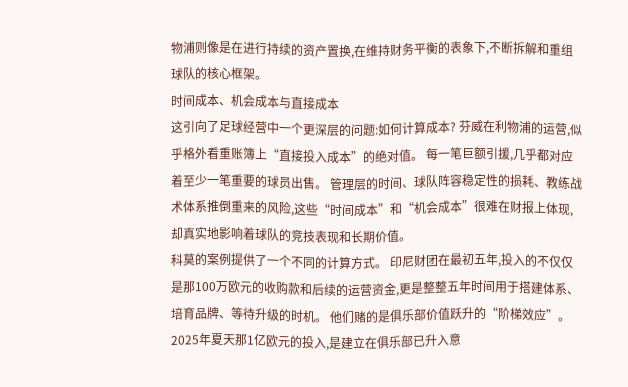物浦则像是在进行持续的资产置换,在维持财务平衡的表象下,不断拆解和重组球队的核心框架。
时间成本、机会成本与直接成本
这引向了足球经营中一个更深层的问题:如何计算成本? 芬威在利物浦的运营,似乎格外看重账簿上“直接投入成本”的绝对值。 每一笔巨额引援,几乎都对应着至少一笔重要的球员出售。 管理层的时间、球队阵容稳定性的损耗、教练战术体系推倒重来的风险,这些“时间成本”和“机会成本”很难在财报上体现,却真实地影响着球队的竞技表现和长期价值。
科莫的案例提供了一个不同的计算方式。 印尼财团在最初五年,投入的不仅仅是那100万欧元的收购款和后续的运营资金,更是整整五年时间用于搭建体系、培育品牌、等待升级的时机。 他们赌的是俱乐部价值跃升的“阶梯效应”。 2025年夏天那1亿欧元的投入,是建立在俱乐部已升入意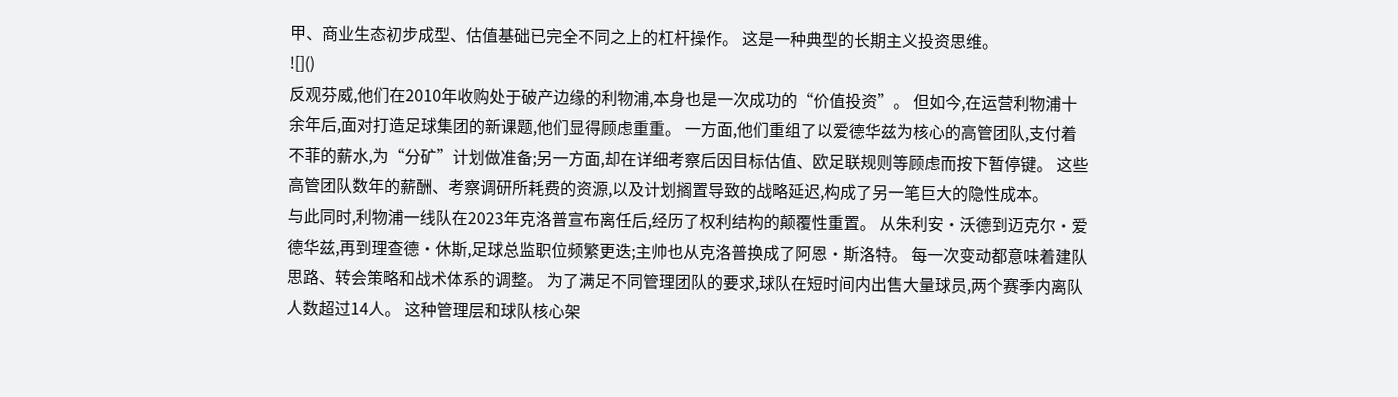甲、商业生态初步成型、估值基础已完全不同之上的杠杆操作。 这是一种典型的长期主义投资思维。
![]()
反观芬威,他们在2010年收购处于破产边缘的利物浦,本身也是一次成功的“价值投资”。 但如今,在运营利物浦十余年后,面对打造足球集团的新课题,他们显得顾虑重重。 一方面,他们重组了以爱德华兹为核心的高管团队,支付着不菲的薪水,为“分矿”计划做准备;另一方面,却在详细考察后因目标估值、欧足联规则等顾虑而按下暂停键。 这些高管团队数年的薪酬、考察调研所耗费的资源,以及计划搁置导致的战略延迟,构成了另一笔巨大的隐性成本。
与此同时,利物浦一线队在2023年克洛普宣布离任后,经历了权利结构的颠覆性重置。 从朱利安·沃德到迈克尔·爱德华兹,再到理查德·休斯,足球总监职位频繁更迭;主帅也从克洛普换成了阿恩·斯洛特。 每一次变动都意味着建队思路、转会策略和战术体系的调整。 为了满足不同管理团队的要求,球队在短时间内出售大量球员,两个赛季内离队人数超过14人。 这种管理层和球队核心架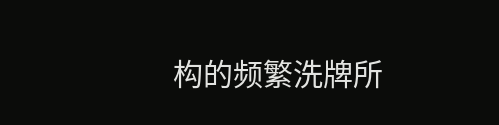构的频繁洗牌所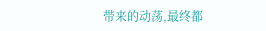带来的动荡,最终都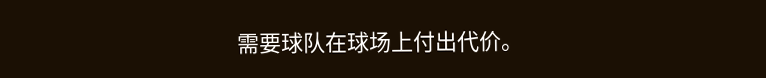需要球队在球场上付出代价。